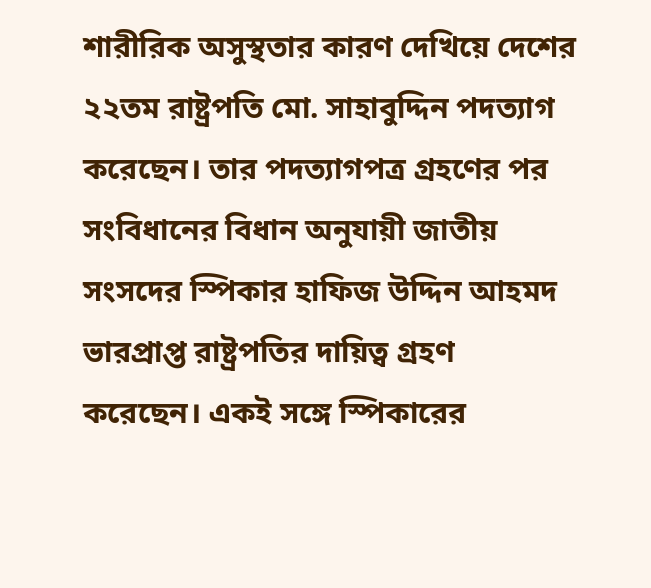শারীরিক অসুস্থতার কারণ দেখিয়ে দেশের ২২তম রাষ্ট্রপতি মো. সাহাবুদ্দিন পদত্যাগ করেছেন। তার পদত্যাগপত্র গ্রহণের পর সংবিধানের বিধান অনুযায়ী জাতীয় সংসদের স্পিকার হাফিজ উদ্দিন আহমদ ভারপ্রাপ্ত রাষ্ট্রপতির দায়িত্ব গ্রহণ করেছেন। একই সঙ্গে স্পিকারের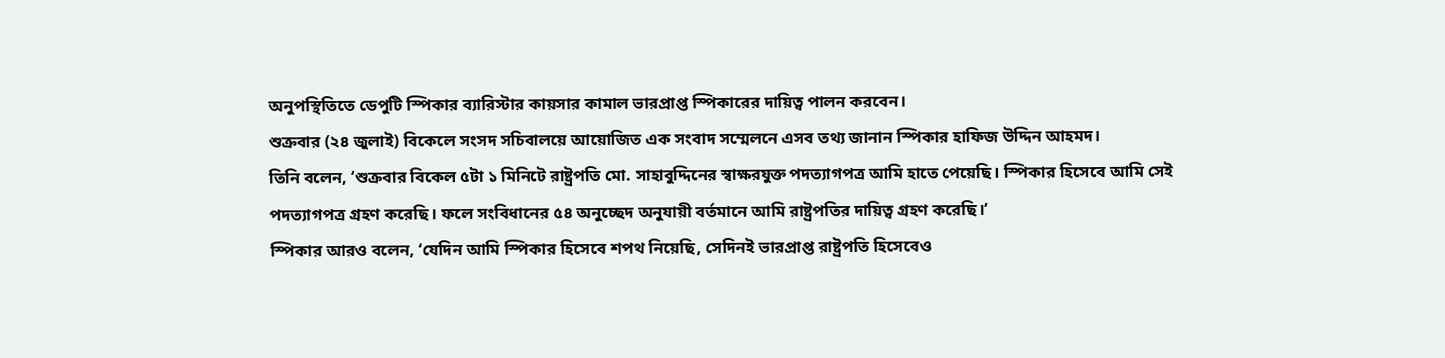অনুপস্থিতিতে ডেপুটি স্পিকার ব্যারিস্টার কায়সার কামাল ভারপ্রাপ্ত স্পিকারের দায়িত্ব পালন করবেন।
শুক্রবার (২৪ জুলাই) বিকেলে সংসদ সচিবালয়ে আয়োজিত এক সংবাদ সম্মেলনে এসব তথ্য জানান স্পিকার হাফিজ উদ্দিন আহমদ।
তিনি বলেন, ‘শুক্রবার বিকেল ৫টা ১ মিনিটে রাষ্ট্রপতি মো. সাহাবুদ্দিনের স্বাক্ষরযুক্ত পদত্যাগপত্র আমি হাতে পেয়েছি। স্পিকার হিসেবে আমি সেই পদত্যাগপত্র গ্রহণ করেছি। ফলে সংবিধানের ৫৪ অনুচ্ছেদ অনুযায়ী বর্তমানে আমি রাষ্ট্রপতির দায়িত্ব গ্রহণ করেছি।’
স্পিকার আরও বলেন, ‘যেদিন আমি স্পিকার হিসেবে শপথ নিয়েছি, সেদিনই ভারপ্রাপ্ত রাষ্ট্রপতি হিসেবেও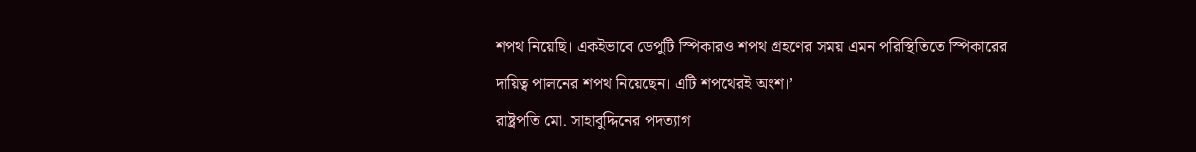শপথ নিয়েছি। একইভাবে ডেপুটি স্পিকারও শপথ গ্রহণের সময় এমন পরিস্থিতিতে স্পিকারের দায়িত্ব পালনের শপথ নিয়েছেন। এটি শপথেরই অংশ।’
রাষ্ট্রপতি মো. সাহাবুদ্দিনের পদত্যাগ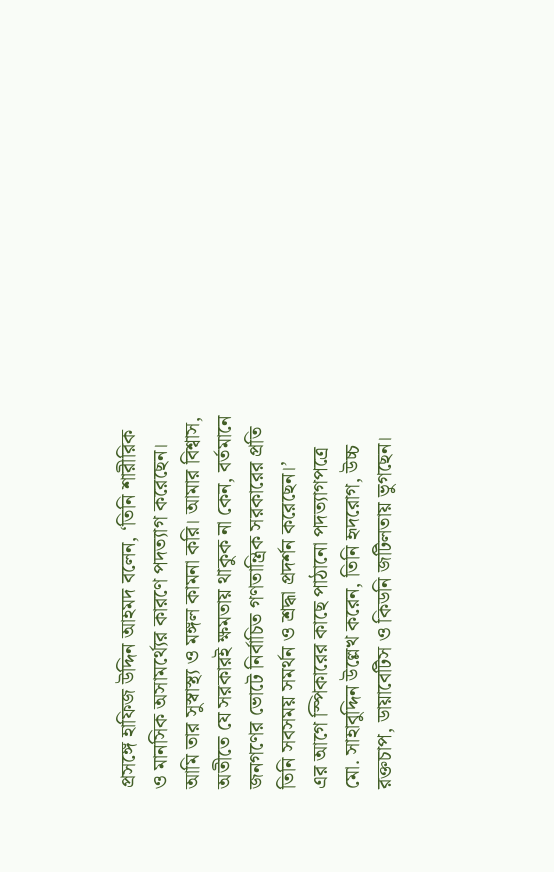প্রসঙ্গে হাফিজ উদ্দিন আহমদ বলেন, ‘তিনি শারীরিক ও মানসিক অসামর্থ্যের কারণে পদত্যাগ করেছেন। আমি তার সুস্বাস্থ্য ও মঙ্গল কামনা করি। আমার বিশ্বাস, অতীতে যে সরকারই ক্ষমতায় থাকুক না কেন, বর্তমানে জনগণের ভোটে নির্বাচিত গণতান্ত্রিক সরকারের প্রতি তিনি সবসময় সমর্থন ও শ্রদ্ধা প্রদর্শন করেছেন।’
এর আগে স্পিকারের কাছে পাঠানো পদত্যাগপত্রে মো. সাহাবুদ্দিন উল্লেখ করেন, তিনি হৃদরোগ, উচ্চ রক্তচাপ, ডায়াবেটিস ও কিডনি জটিলতায় ভুগছেন।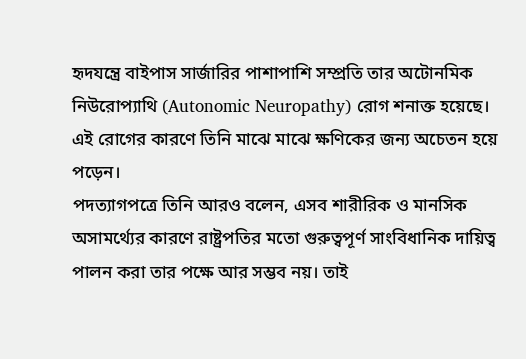হৃদযন্ত্রে বাইপাস সার্জারির পাশাপাশি সম্প্রতি তার অটোনমিক নিউরোপ্যাথি (Autonomic Neuropathy) রোগ শনাক্ত হয়েছে। এই রোগের কারণে তিনি মাঝে মাঝে ক্ষণিকের জন্য অচেতন হয়ে পড়েন।
পদত্যাগপত্রে তিনি আরও বলেন, এসব শারীরিক ও মানসিক অসামর্থ্যের কারণে রাষ্ট্রপতির মতো গুরুত্বপূর্ণ সাংবিধানিক দায়িত্ব পালন করা তার পক্ষে আর সম্ভব নয়। তাই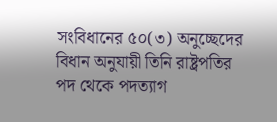সংবিধানের ৫০(৩) অনুচ্ছেদের বিধান অনুযায়ী তিনি রাষ্ট্রপতির পদ থেকে পদত্যাগ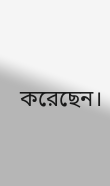করেছেন।